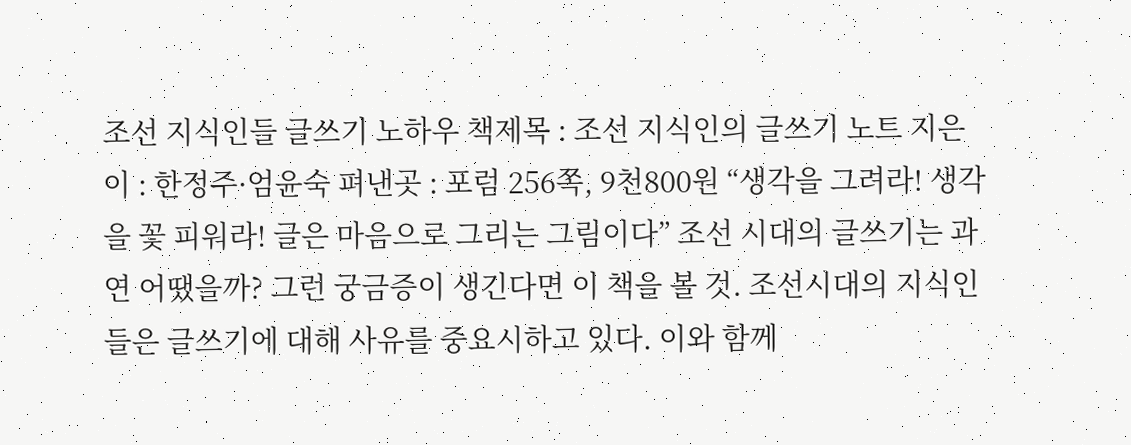조선 지식인들 글쓰기 노하우 책제목 : 조선 지식인의 글쓰기 노트 지은이 : 한정주·엄윤숙 펴낸곳 : 포럼 256쪽, 9천800원 “생각을 그려라! 생각을 꽃 피워라! 글은 마음으로 그리는 그림이다” 조선 시대의 글쓰기는 과연 어땠을까? 그런 궁금증이 생긴다면 이 책을 볼 것. 조선시대의 지식인들은 글쓰기에 대해 사유를 중요시하고 있다. 이와 함께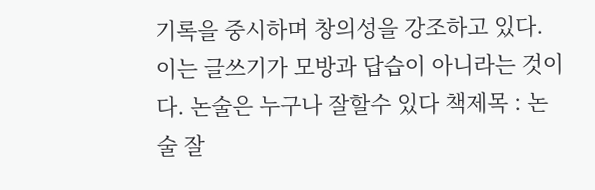기록을 중시하며 창의성을 강조하고 있다. 이는 글쓰기가 모방과 답습이 아니라는 것이다. 논술은 누구나 잘할수 있다 책제목 : 논술 잘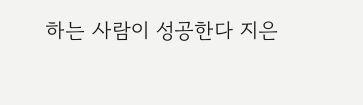하는 사람이 성공한다 지은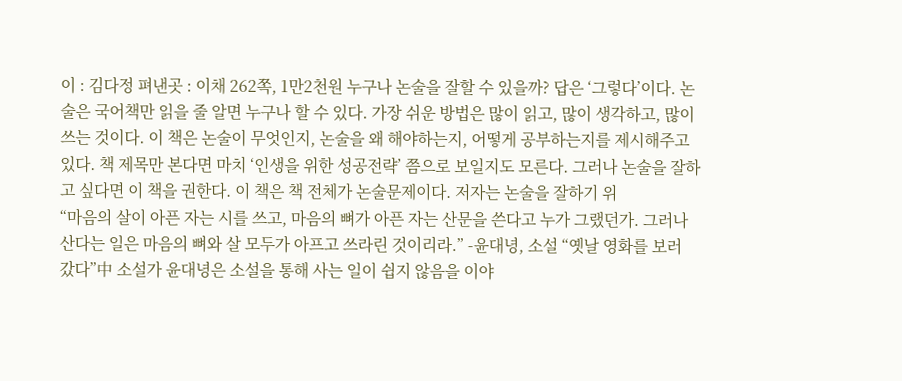이 : 김다정 펴낸곳 : 이채 262쪽, 1만2천원 누구나 논술을 잘할 수 있을까? 답은 ‘그렇다’이다. 논술은 국어책만 읽을 줄 알면 누구나 할 수 있다. 가장 쉬운 방법은 많이 읽고, 많이 생각하고, 많이 쓰는 것이다. 이 책은 논술이 무엇인지, 논술을 왜 해야하는지, 어떻게 공부하는지를 제시해주고 있다. 책 제목만 본다면 마치 ‘인생을 위한 성공전략’ 쯤으로 보일지도 모른다. 그러나 논술을 잘하고 싶다면 이 책을 권한다. 이 책은 책 전체가 논술문제이다. 저자는 논술을 잘하기 위
“마음의 살이 아픈 자는 시를 쓰고, 마음의 뼈가 아픈 자는 산문을 쓴다고 누가 그랬던가. 그러나 산다는 일은 마음의 뼈와 살 모두가 아프고 쓰라린 것이리라.” -윤대녕, 소설 “옛날 영화를 보러 갔다”中 소설가 윤대녕은 소설을 통해 사는 일이 쉽지 않음을 이야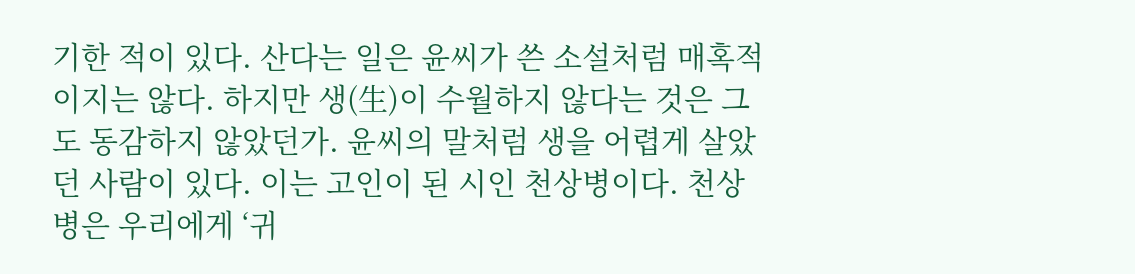기한 적이 있다. 산다는 일은 윤씨가 쓴 소설처럼 매혹적이지는 않다. 하지만 생(生)이 수월하지 않다는 것은 그도 동감하지 않았던가. 윤씨의 말처럼 생을 어렵게 살았던 사람이 있다. 이는 고인이 된 시인 천상병이다. 천상병은 우리에게 ‘귀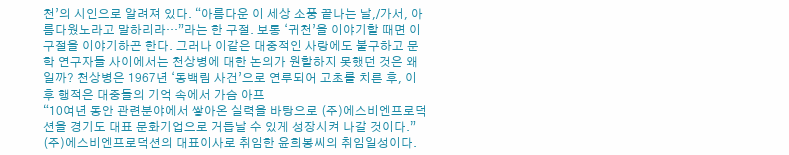천’의 시인으로 알려져 있다. “아름다운 이 세상 소풍 끝나는 날,/가서, 아름다웠노라고 말하리라···”라는 한 구절. 보통 ‘귀천’을 이야기할 때면 이 구절을 이야기하곤 한다. 그러나 이같은 대중적인 사랑에도 불구하고 문학 연구자들 사이에서는 천상병에 대한 논의가 원할하지 못했던 것은 왜 일까? 천상병은 1967년 ‘동백림 사건’으로 연루되어 고초를 치른 후, 이후 행적은 대중들의 기억 속에서 가슴 아프
“10여년 동안 관련분야에서 쌓아온 실력을 바탕으로 (주)에스비엔프로덕션을 경기도 대표 문화기업으로 거듭날 수 있게 성장시켜 나갈 것이다.” (주)에스비엔프로덕션의 대표이사로 취임한 윤희봉씨의 취임일성이다.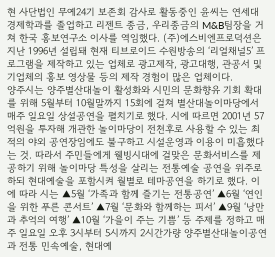현 사단법인 무예24기 보존회 감사로 활동중인 윤씨는 연세대 경제학과를 졸업하고 리젠트 종금, 우리종금의 M&B팀장을 거쳐 한국 홍보연구소 이사를 역임했다. (주)에스비엔프로덕션은 지난 1996년 설립돼 현재 티브로이드 수원방송의 ‘리얼채널5’ 프로그램을 제작하고 있는 업체로 광고제작, 광고대행, 관공서 및 기업체의 홍보 영상물 등의 제작 경험이 많은 업체이다.
양주시는 양주별산대놀이 활성화와 시민의 문화향유 기회 확대를 위해 5월부터 10월말까지 15회에 걸쳐 별산대놀이마당에서 매주 일요일 상설공연을 펼치기로 했다. 시에 따르면 2001년 57억원을 투자해 개관한 놀이마당이 전천후로 사용할 수 있는 최적의 야외 공연장임에도 불구하고 시설운영과 이용이 미흡했다는 것. 따라서 주민들에게 웰빙시대에 걸맞은 문화서비스를 제공하기 위해 놀이마당 특성을 살리는 전통예술 공연을 위주로 하되 현대예술을 포함시켜 월별로 테마공연을 하기로 했다. 이에 따라 시는 ▲5월 ‘가족과 함께 즐기는 전통공연’ ▲6월 ‘연인을 위한 푸른 콘서트’ ▲7월 ‘문화와 함께하는 피서’ ▲9월 ‘낭만과 추억의 여행’ ▲10월 ‘가을이 주는 기쁨’ 등 주제를 정하고 매주 일요일 오후 3시부터 5시까지 2시간가량 양주별산대놀이공연과 전통 민속예술, 현대예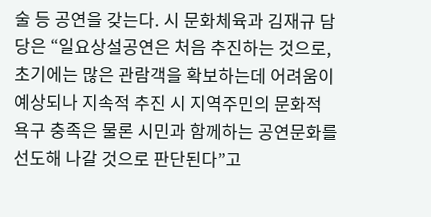술 등 공연을 갖는다. 시 문화체육과 김재규 담당은 “일요상설공연은 처음 추진하는 것으로, 초기에는 많은 관람객을 확보하는데 어려움이 예상되나 지속적 추진 시 지역주민의 문화적 욕구 충족은 물론 시민과 함께하는 공연문화를 선도해 나갈 것으로 판단된다”고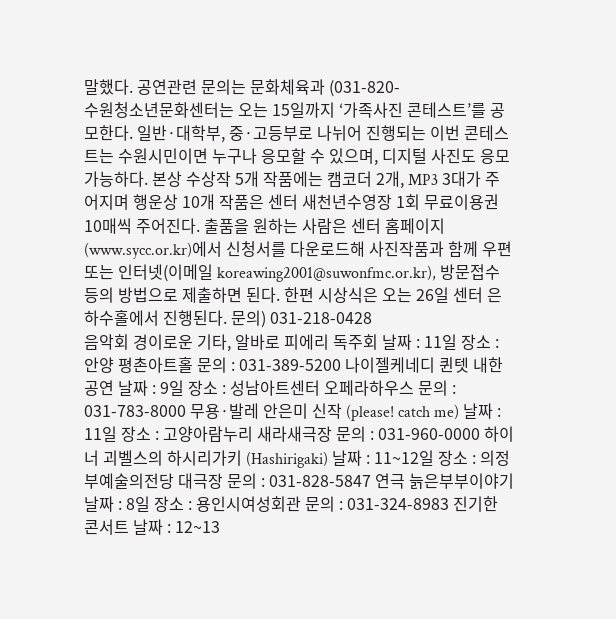말했다. 공연관련 문의는 문화체육과 (031-820-
수원청소년문화센터는 오는 15일까지 ‘가족사진 콘테스트’를 공모한다. 일반·대학부, 중·고등부로 나뉘어 진행되는 이번 콘테스트는 수원시민이면 누구나 응모할 수 있으며, 디지털 사진도 응모 가능하다. 본상 수상작 5개 작품에는 캠코더 2개, MP3 3대가 주어지며 행운상 10개 작품은 센터 새천년수영장 1회 무료이용권 10매씩 주어진다. 출품을 원하는 사람은 센터 홈페이지(www.sycc.or.kr)에서 신청서를 다운로드해 사진작품과 함께 우편 또는 인터넷(이메일 koreawing2001@suwonfmc.or.kr), 방문접수 등의 방법으로 제출하면 된다. 한편 시상식은 오는 26일 센터 은하수홀에서 진행된다. 문의) 031-218-0428
음악회 경이로운 기타, 알바로 피에리 독주회 날짜 : 11일 장소 : 안양 평촌아트홀 문의 : 031-389-5200 나이젤케네디 퀸텟 내한공연 날짜 : 9일 장소 : 성남아트센터 오페라하우스 문의 : 031-783-8000 무용·발레 안은미 신작 (please! catch me) 날짜 : 11일 장소 : 고양아람누리 새라새극장 문의 : 031-960-0000 하이너 괴벨스의 하시리가키 (Hashirigaki) 날짜 : 11~12일 장소 : 의정부예술의전당 대극장 문의 : 031-828-5847 연극 늙은부부이야기 날짜 : 8일 장소 : 용인시여성회관 문의 : 031-324-8983 진기한 콘서트 날짜 : 12~13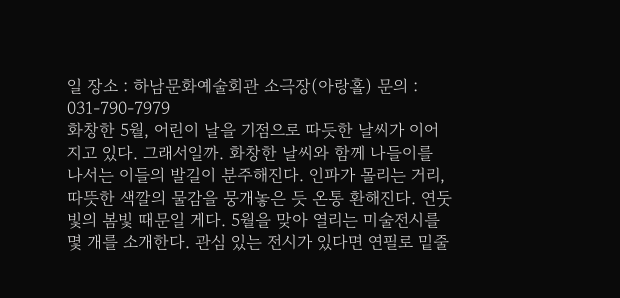일 장소 : 하남문화예술회관 소극장(아랑홀) 문의 : 031-790-7979
화창한 5월, 어린이 날을 기점으로 따듯한 날씨가 이어지고 있다. 그래서일까. 화창한 날씨와 함께 나들이를 나서는 이들의 발길이 분주해진다. 인파가 몰리는 거리, 따뜻한 색깔의 물감을 뭉개놓은 듯 온통 환해진다. 연둣빛의 봄빛 때문일 게다. 5월을 맞아 열리는 미술전시를 몇 개를 소개한다. 관심 있는 전시가 있다면 연필로 밑줄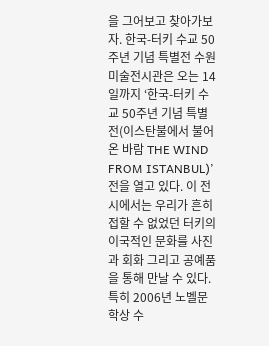을 그어보고 찾아가보자. 한국-터키 수교 50주년 기념 특별전 수원미술전시관은 오는 14일까지 ‘한국-터키 수교 50주년 기념 특별전(이스탄불에서 불어온 바람 THE WIND FROM ISTANBUL)’전을 열고 있다. 이 전시에서는 우리가 흔히 접할 수 없었던 터키의 이국적인 문화를 사진과 회화 그리고 공예품을 통해 만날 수 있다. 특히 2006년 노벨문학상 수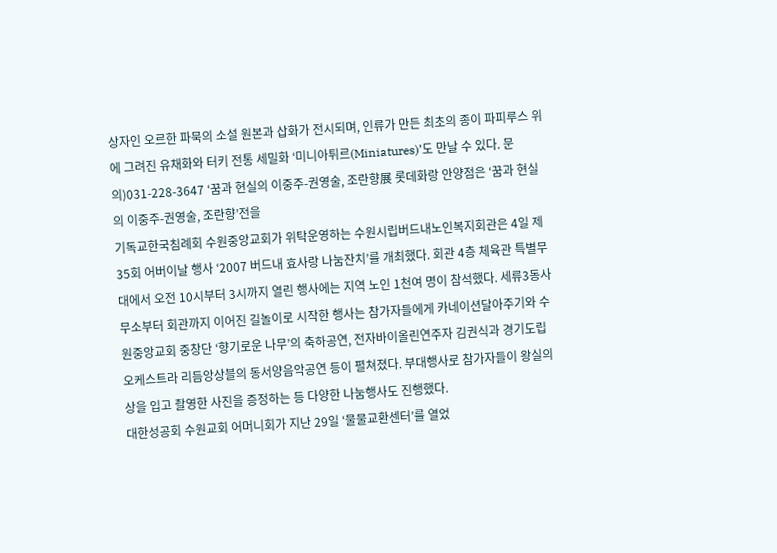상자인 오르한 파묵의 소설 원본과 삽화가 전시되며, 인류가 만든 최초의 종이 파피루스 위에 그려진 유채화와 터키 전통 세밀화 ‘미니아튀르(Miniatures)’도 만날 수 있다. 문의)031-228-3647 ‘꿈과 현실의 이중주-권영술, 조란향展 롯데화랑 안양점은 ‘꿈과 현실의 이중주-권영술, 조란향’전을
기독교한국침례회 수원중앙교회가 위탁운영하는 수원시립버드내노인복지회관은 4일 제35회 어버이날 행사 ‘2007 버드내 효사랑 나눔잔치’를 개최했다. 회관 4층 체육관 특별무대에서 오전 10시부터 3시까지 열린 행사에는 지역 노인 1천여 명이 참석했다. 세류3동사무소부터 회관까지 이어진 길놀이로 시작한 행사는 참가자들에게 카네이션달아주기와 수원중앙교회 중창단 ‘향기로운 나무’의 축하공연, 전자바이올린연주자 김권식과 경기도립오케스트라 리듬앙상블의 동서양음악공연 등이 펼쳐졌다. 부대행사로 참가자들이 왕실의상을 입고 촬영한 사진을 증정하는 등 다양한 나눔행사도 진행했다.
대한성공회 수원교회 어머니회가 지난 29일 ‘물물교환센터’를 열었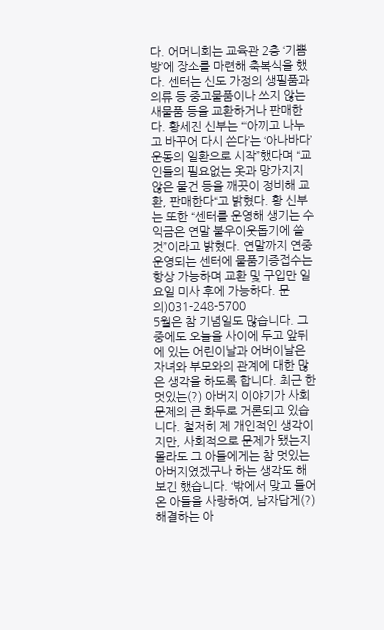다. 어머니회는 교육관 2층 ‘기쁨방’에 장소를 마련해 축복식을 했다. 센터는 신도 가정의 생필품과 의류 등 중고물품이나 쓰지 않는 새물품 등을 교환하거나 판매한다. 황세진 신부는 “‘아끼고 나누고 바꾸어 다시 쓴다’는 ‘아나바다’운동의 일환으로 시작”했다며 “교인들의 필요없는 옷과 망가지지 않은 물건 등을 깨끗이 정비해 교환, 판매한다“고 밝혔다. 황 신부는 또한 “센터를 운영해 생기는 수익금은 연말 불우이웃돕기에 쓸 것”이라고 밝혔다. 연말까지 연중 운영되는 센터에 물품기증접수는 항상 가능하며 교환 및 구입만 일요일 미사 후에 가능하다. 문의)031-248-5700
5월은 참 기념일도 많습니다. 그 중에도 오늘을 사이에 두고 앞뒤에 있는 어린이날과 어버이날은 자녀와 부모와의 관계에 대한 많은 생각을 하도록 합니다. 최근 한 멋있는(?) 아버지 이야기가 사회문제의 큰 화두로 거론되고 있습니다. 철저히 제 개인적인 생각이지만, 사회적으로 문제가 됐는지 몰라도 그 아들에게는 참 멋있는 아버지였겠구나 하는 생각도 해보긴 했습니다. ‘밖에서 맞고 들어온 아들을 사랑하여, 남자답게(?) 해결하는 아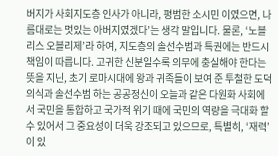버지가 사회지도층 인사가 아니라, 평범한 소시민 이였으면, 나름대로는 멋있는 아버지였겠다’는 생각 말입니다. 물론, ‘노블리스 오블리제’라 하여, 지도층의 솔선수범과 특권에는 반드시 책임이 따릅니다. 고귀한 신분일수록 의무에 충실해야 한다는 뜻을 지닌, 초기 로마시대에 왕과 귀족들이 보여 준 투철한 도덕의식과 솔선수범 하는 공공정신이 오늘과 같은 다원화 사회에서 국민을 통합하고 국가적 위기 때에 국민의 역량을 극대화 할 수 있어서 그 중요성이 더욱 강조되고 있으므로, 특별히, ‘재력’이 있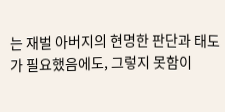는 재벌 아버지의 현명한 판단과 태도가 필요했음에도, 그렇지 못함이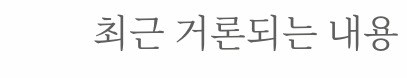최근 거론되는 내용